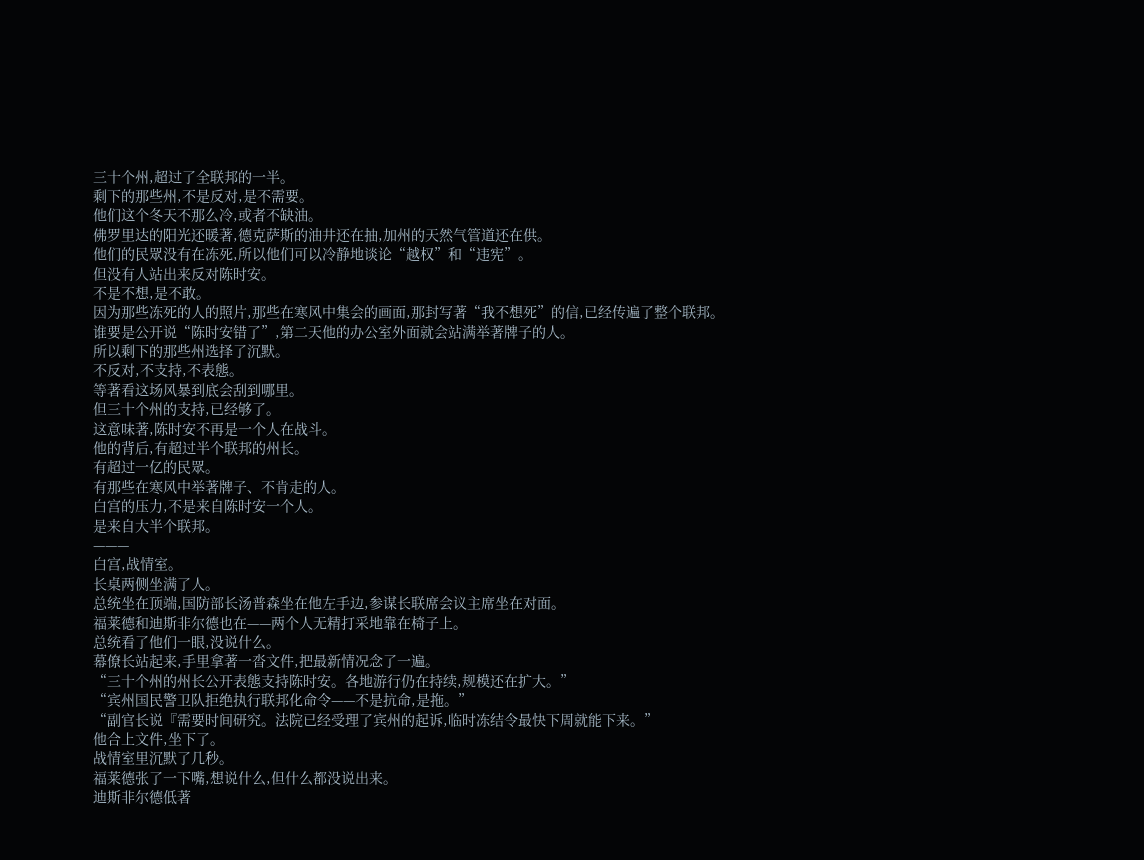三十个州,超过了全联邦的一半。
剩下的那些州,不是反对,是不需要。
他们这个冬天不那么冷,或者不缺油。
佛罗里达的阳光还暖著,德克萨斯的油井还在抽,加州的天然气管道还在供。
他们的民眾没有在冻死,所以他们可以冷静地谈论“越权”和“违宪”。
但没有人站出来反对陈时安。
不是不想,是不敢。
因为那些冻死的人的照片,那些在寒风中集会的画面,那封写著“我不想死”的信,已经传遍了整个联邦。
谁要是公开说“陈时安错了”,第二天他的办公室外面就会站满举著牌子的人。
所以剩下的那些州选择了沉默。
不反对,不支持,不表態。
等著看这场风暴到底会刮到哪里。
但三十个州的支持,已经够了。
这意味著,陈时安不再是一个人在战斗。
他的背后,有超过半个联邦的州长。
有超过一亿的民眾。
有那些在寒风中举著牌子、不肯走的人。
白宫的压力,不是来自陈时安一个人。
是来自大半个联邦。
———
白宫,战情室。
长桌两侧坐满了人。
总统坐在顶端,国防部长汤普森坐在他左手边,参谋长联席会议主席坐在对面。
福莱德和迪斯非尔德也在——两个人无精打采地靠在椅子上。
总统看了他们一眼,没说什么。
幕僚长站起来,手里拿著一沓文件,把最新情况念了一遍。
“三十个州的州长公开表態支持陈时安。各地游行仍在持续,规模还在扩大。”
“宾州国民警卫队拒绝执行联邦化命令——不是抗命,是拖。”
“副官长说『需要时间研究。法院已经受理了宾州的起诉,临时冻结令最快下周就能下来。”
他合上文件,坐下了。
战情室里沉默了几秒。
福莱德张了一下嘴,想说什么,但什么都没说出来。
迪斯非尔德低著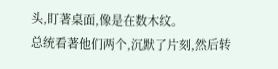头,盯著桌面,像是在数木纹。
总统看著他们两个,沉默了片刻,然后转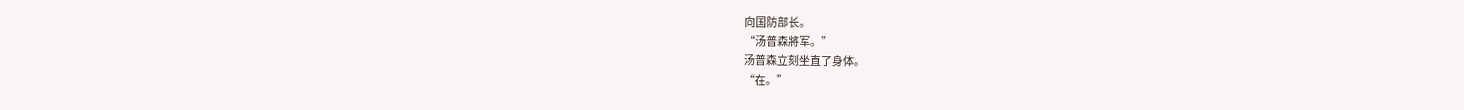向国防部长。
“汤普森將军。”
汤普森立刻坐直了身体。
“在。”